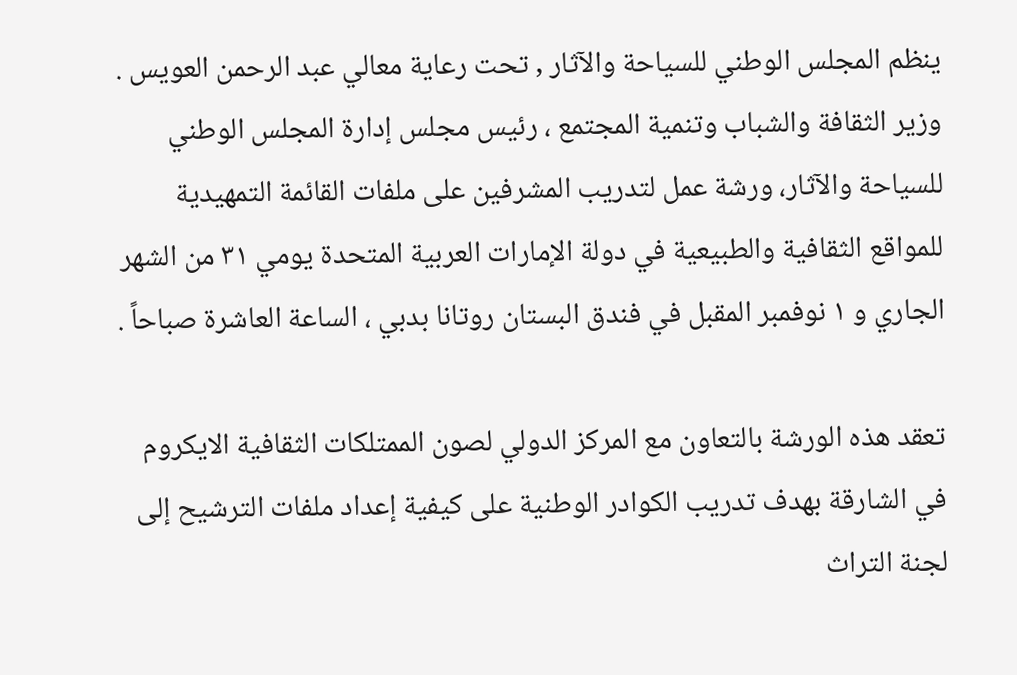ينظم المجلس الوطني للسياحة والآثار , تحت رعاية معالي عبد الرحمن العويس . وزير الثقافة والشباب وتنمية المجتمع ، رئيس مجلس إدارة المجلس الوطني للسياحة والآثار، ورشة عمل لتدريب المشرفين على ملفات القائمة التمهيدية للمواقع الثقافية والطبيعية في دولة الإمارات العربية المتحدة يومي ٣١ من الشهر الجاري و ١ نوفمبر المقبل في فندق البستان روتانا بدبي ، الساعة العاشرة صباحاً .

تعقد هذه الورشة بالتعاون مع المركز الدولي لصون الممتلكات الثقافية الايكروم في الشارقة بهدف تدريب الكوادر الوطنية على كيفية إعداد ملفات الترشيح إلى لجنة التراث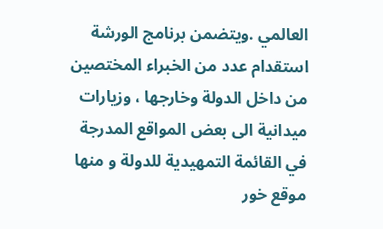العالمي .ويتضمن برنامج الورشة استقدام عدد من الخبراء المختصين من داخل الدولة وخارجها ، وزيارات ميدانية الى بعض المواقع المدرجة في القائمة التمهيدية للدولة و منها موقع خور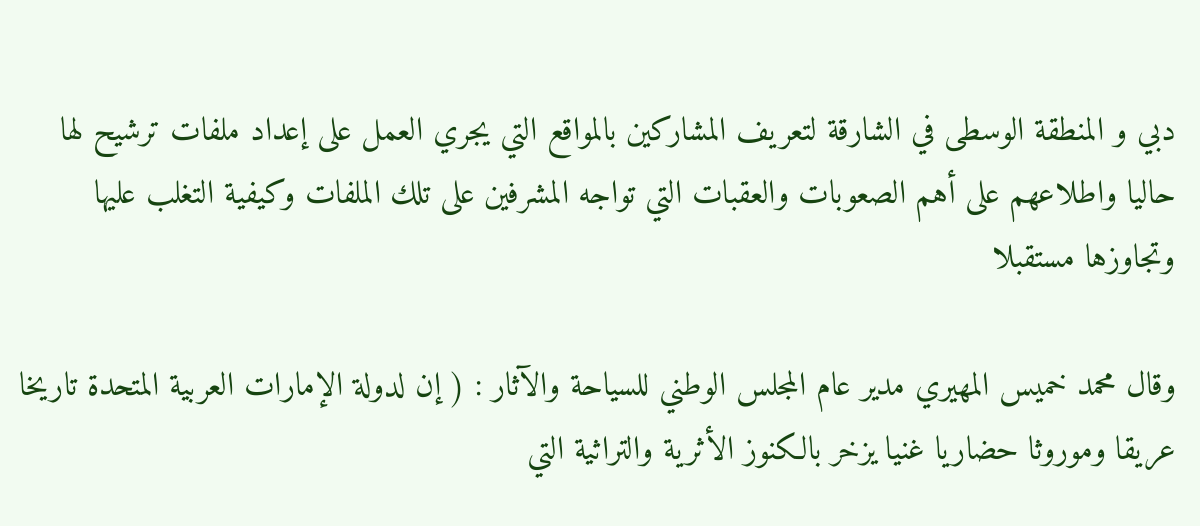دبي و المنطقة الوسطى في الشارقة لتعريف المشاركين بالمواقع التي يجري العمل على إعداد ملفات ترشيح لها حاليا واطلاعهم على أهم الصعوبات والعقبات التي تواجه المشرفين على تلك الملفات وكيفية التغلب عليها وتجاوزها مستقبلا

وقال محمد خميس المهيري مدير عام المجلس الوطني للسياحة والآثار : ( إن لدولة الإمارات العربية المتحدة تاريخا عريقا وموروثا حضاريا غنيا يزخر بالكنوز الأثرية والتراثية التي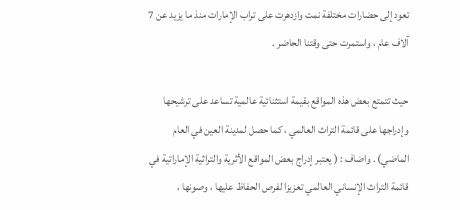تعود إلى حضارات مختلفة نمت وازدهرت على تراب الإمارات منذ ما يزيد عن 7 آلاف عام ، واستمرت حتى وقتنا الحاضر .

حيث تتمتع بعض هذه المواقع بقيمة استثنائية عالمية تساعد على ترشيحها وإدراجها على قائمة التراث العالمي ، كما حصل لمدينة العين في العام الماضي) . واضاف : ( يعتبر إدراج بعض المواقع الأثرية والتراثية الإماراتية في قائمة التراث الإنساني العالمي تعزيزا لفرص الحفاظ عليها ، وصونها ،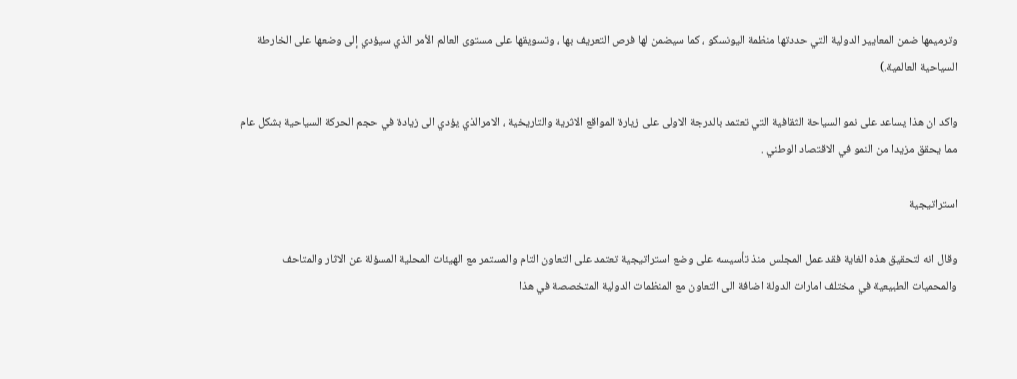وترميمها ضمن المعايير الدولية التي حددتها منظمة اليونسكو ، كما سيضمن لها فرص التعريف بها ، وتسويقها على مستوى العالم الأمر الذي سيؤدي إلى وضعها على الخارطة السياحية العالمية.)

واكد ان هذا يساعد على نمو السياحة الثقافية التي تعتمد بالدرجة الاولى على زيارة المواقع الاثرية والتاريخية ، الامرالذي يؤدي الى زيادة في حجم الحركة السياحية بشكل عام مما يحقق مزيدا من النمو في الاقتصاد الوطني .

استراتيجية

وقال انه لتحقيق هذه الغاية فقد عمل المجلس منذ تأسيسه على وضع استراتيجية تعتمد على التعاون التام والمستمر مع الهيئات المحلية المسؤلة عن الاثار والمتاحف والمحميات الطبيعية في مختلف امارات الدولة اضافة الى التعاون مع المنظمات الدولية المتخصصة في هذا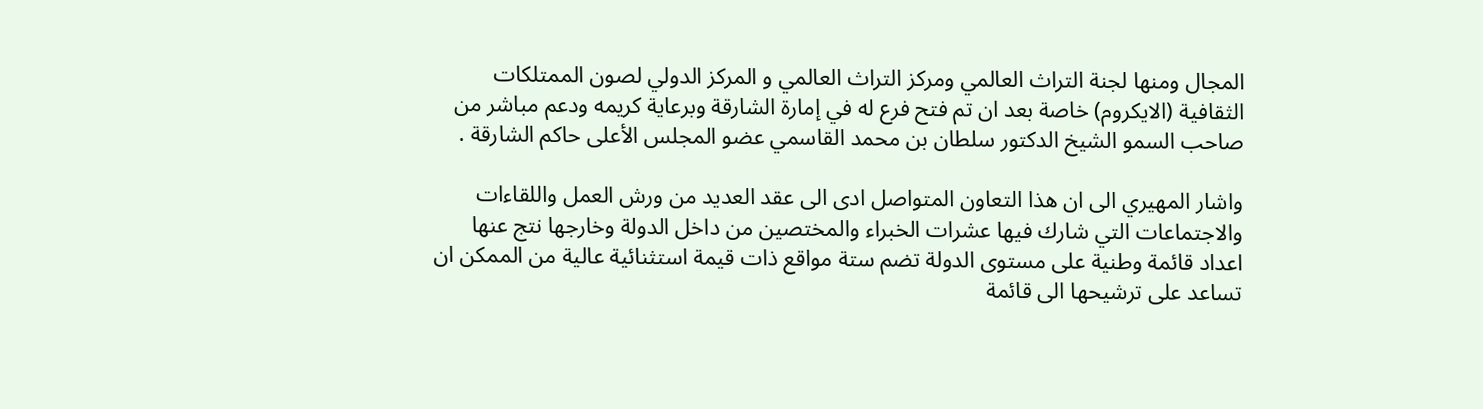المجال ومنها لجنة التراث العالمي ومركز التراث العالمي و المركز الدولي لصون الممتلكات الثقافية (الايكروم) خاصة بعد ان تم فتح فرع له في إمارة الشارقة وبرعاية كريمه ودعم مباشر من صاحب السمو الشيخ الدكتور سلطان بن محمد القاسمي عضو المجلس الأعلى حاكم الشارقة .

واشار المهيري الى ان هذا التعاون المتواصل ادى الى عقد العديد من ورش العمل واللقاءات والاجتماعات التي شارك فيها عشرات الخبراء والمختصين من داخل الدولة وخارجها نتج عنها اعداد قائمة وطنية على مستوى الدولة تضم ستة مواقع ذات قيمة استثنائية عالية من الممكن ان تساعد على ترشيحها الى قائمة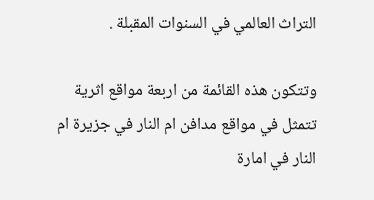التراث العالمي في السنوات المقبلة .

وتتكون هذه القائمة من اربعة مواقع اثرية تتمثل في مواقع مدافن ام النار في جزيرة ام النار في امارة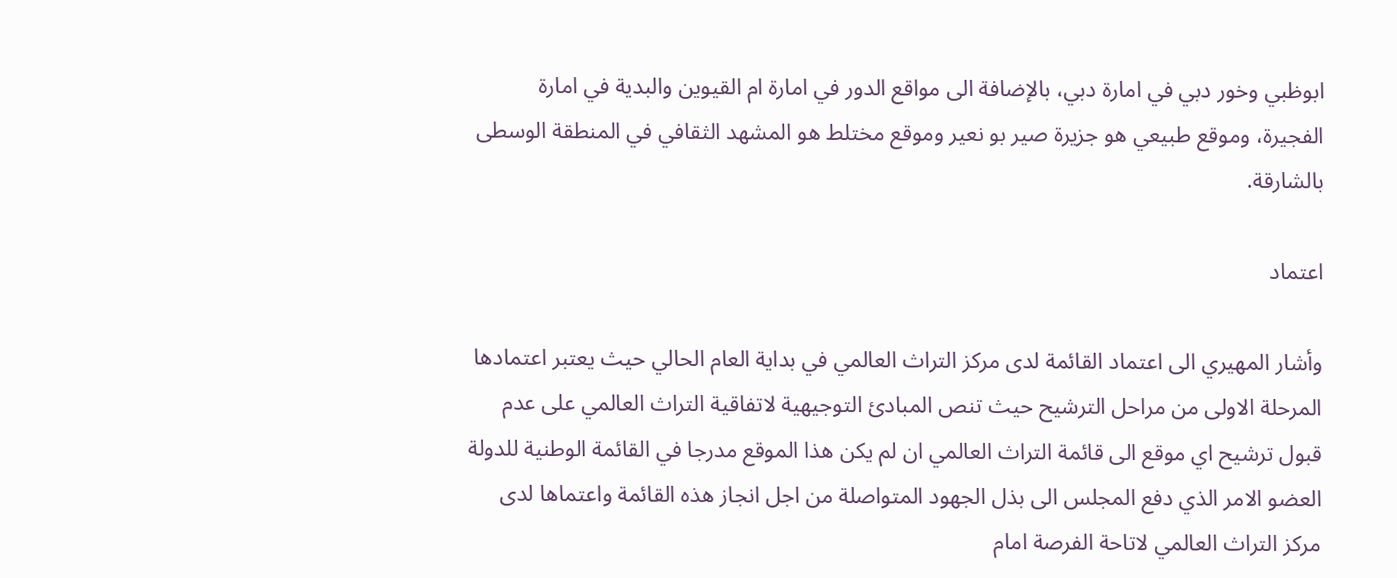ابوظبي وخور دبي في امارة دبي، بالإضافة الى مواقع الدور في امارة ام القيوين والبدية في امارة الفجيرة، وموقع طبيعي هو جزيرة صير بو نعير وموقع مختلط هو المشهد الثقافي في المنطقة الوسطى بالشارقة.

اعتماد

وأشار المهيري الى اعتماد القائمة لدى مركز التراث العالمي في بداية العام الحالي حيث يعتبر اعتمادها المرحلة الاولى من مراحل الترشيح حيث تنص المبادئ التوجيهية لاتفاقية التراث العالمي على عدم قبول ترشيح اي موقع الى قائمة التراث العالمي ان لم يكن هذا الموقع مدرجا في القائمة الوطنية للدولة العضو الامر الذي دفع المجلس الى بذل الجهود المتواصلة من اجل انجاز هذه القائمة واعتماها لدى مركز التراث العالمي لاتاحة الفرصة امام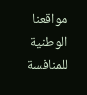مواقعنا الوطنية للمنافسة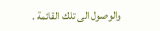والوصول الى تلك القائمة .